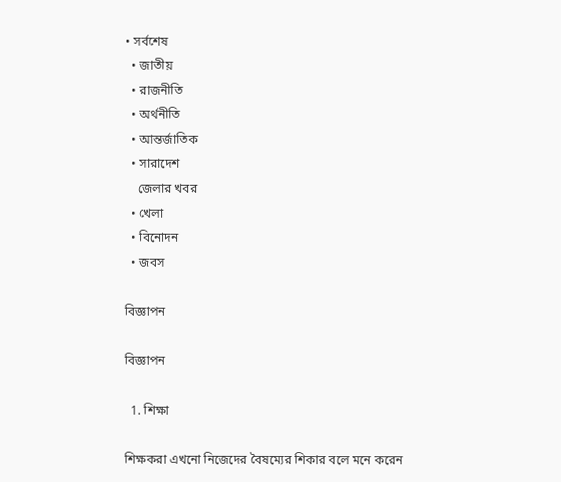• সর্বশেষ
  • জাতীয়
  • রাজনীতি
  • অর্থনীতি
  • আন্তর্জাতিক
  • সারাদেশ
    জেলার খবর
  • খেলা
  • বিনোদন
  • জবস

বিজ্ঞাপন

বিজ্ঞাপন

  1. শিক্ষা

শিক্ষকরা এখনো নিজেদের বৈষম্যের শিকার বলে মনে করেন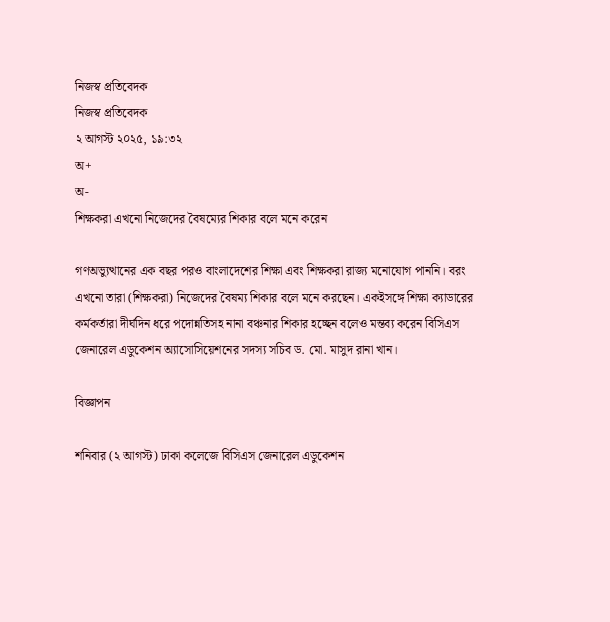নিজস্ব প্রতিবেদক
নিজস্ব প্রতিবেদক
২ আগস্ট ২০২৫, ১৯:৩২
অ+
অ-
শিক্ষকরা এখনো নিজেদের বৈষম্যের শিকার বলে মনে করেন

গণঅভ্যুত্থানের এক বছর পরও বাংলাদেশের শিক্ষা এবং শিক্ষকরা রাজ্য মনোযোগ পাননি। বরং এখনো তারা (শিক্ষকরা) নিজেদের বৈষম্য শিকার বলে মনে করছেন। একইসঙ্গে শিক্ষা ক্যাডারের কর্মকর্তারা দীর্ঘদিন ধরে পদোন্নতিসহ নানা বঞ্চনার শিকার হচ্ছেন বলেও মন্তব্য করেন বিসিএস জেনারেল এডুকেশন অ্যাসোসিয়েশনের সদস্য সচিব ড. মো. মাসুদ রানা খান।

বিজ্ঞাপন

শনিবার (২ আগস্ট) ঢাকা কলেজে বিসিএস জেনারেল এডুকেশন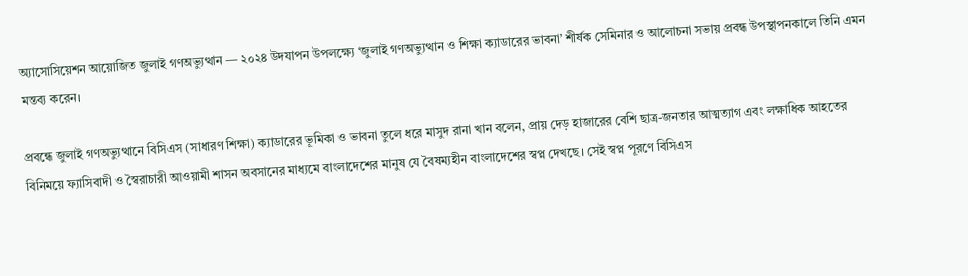অ্যাসোসিয়েশন আয়োজিত জুলাই গণঅভ্যুত্থান — ২০২৪ উদযাপন উপলক্ষ্যে ‘জুলাই গণঅভ্যুত্থান ও শিক্ষা ক্যাডারের ভাবনা’ শীর্ষক সেমিনার ও আলোচনা সভায় প্রবন্ধ উপস্থাপনকালে তিনি এমন মন্তব্য করেন।

প্রবন্ধে জুলাই গণঅভ্যুত্থানে বিসিএস (সাধারণ শিক্ষা) ক্যাডারের ভূমিকা ও ভাবনা তুলে ধরে মাসুদ রানা খান বলেন, প্রায় দেড় হাজারের বেশি ছাত্র-জনতার আত্মত্যাগ এবং লক্ষাধিক আহতের বিনিময়ে ফ্যাসিবাদী ও স্বৈরাচারী আওয়ামী শাসন অবসানের মাধ্যমে বাংলাদেশের মানুষ যে বৈষম্যহীন বাংলাদেশের স্বপ্ন দেখছে। সেই স্বপ্ন পূরণে বিসিএস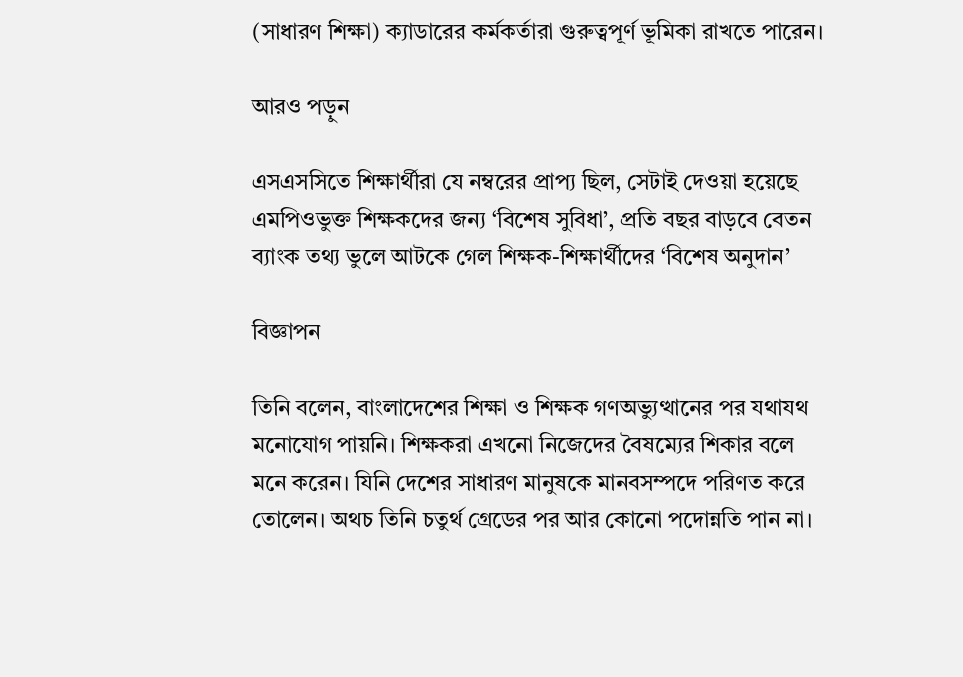(সাধারণ শিক্ষা) ক্যাডারের কর্মকর্তারা গুরুত্বপূর্ণ ভূমিকা রাখতে পারেন।

আরও পড়ুন

এসএসসিতে শিক্ষার্থীরা যে নম্বরের প্রাপ্য ছিল, সেটাই দেওয়া হয়েছে
এমপিওভুক্ত শিক্ষকদের জন্য ‘বিশেষ সুবিধা’, প্রতি বছর বাড়বে বেতন
ব্যাংক তথ্য ভুলে আটকে গেল শিক্ষক-শিক্ষার্থীদের ‘বিশেষ অনুদান’

বিজ্ঞাপন

তিনি বলেন, বাংলাদেশের শিক্ষা ও শিক্ষক গণঅভ্যুত্থানের পর যথাযথ মনোযোগ পায়নি। শিক্ষকরা এখনো নিজেদের বৈষম্যের শিকার বলে মনে করেন। যিনি দেশের সাধারণ মানুষকে মানবসম্পদে পরিণত করে তোলেন। অথচ তিনি চতুর্থ গ্রেডের পর আর কোনো পদোন্নতি পান না।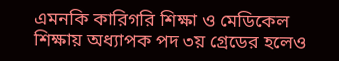এমনকি কারিগরি শিক্ষা ও মেডিকেল শিক্ষায় অধ্যাপক পদ ৩য় গ্রেডের হলেও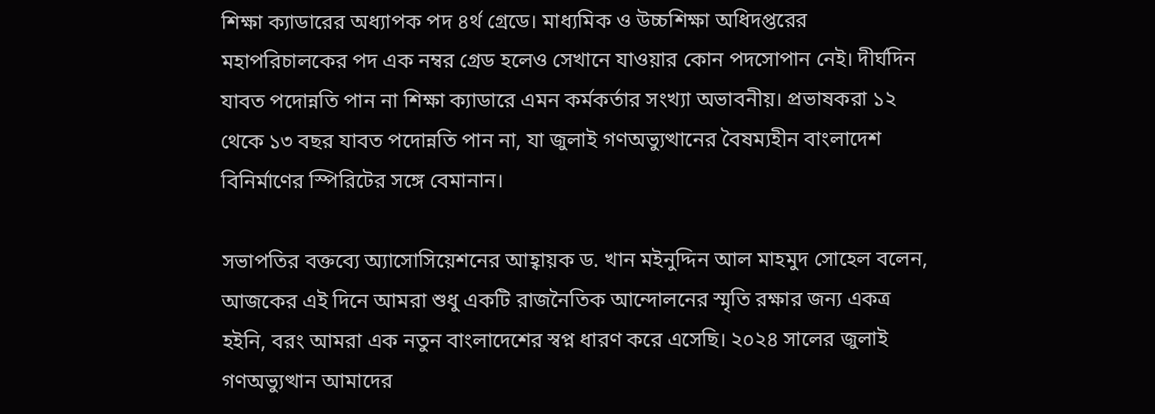শিক্ষা ক্যাডারের অধ্যাপক পদ ৪র্থ গ্রেডে। মাধ্যমিক ও উচ্চশিক্ষা অধিদপ্তরের মহাপরিচালকের পদ এক নম্বর গ্রেড হলেও সেখানে যাওয়ার কোন পদসোপান নেই। দীর্ঘদিন যাবত পদোন্নতি পান না শিক্ষা ক্যাডারে এমন কর্মকর্তার সংখ্যা অভাবনীয়। প্রভাষকরা ১২ থেকে ১৩ বছর যাবত পদোন্নতি পান না, যা জুলাই গণঅভ্যুত্থানের বৈষম্যহীন বাংলাদেশ বিনির্মাণের স্পিরিটের সঙ্গে বেমানান।

সভাপতির বক্তব্যে অ্যাসোসিয়েশনের আহ্বায়ক ড. খান মইনুদ্দিন আল মাহমুদ সোহেল বলেন, আজকের এই দিনে আমরা শুধু একটি রাজনৈতিক আন্দোলনের স্মৃতি রক্ষার জন্য একত্র হইনি, বরং আমরা এক নতুন বাংলাদেশের স্বপ্ন ধারণ করে এসেছি। ২০২৪ সালের জুলাই গণঅভ্যুত্থান আমাদের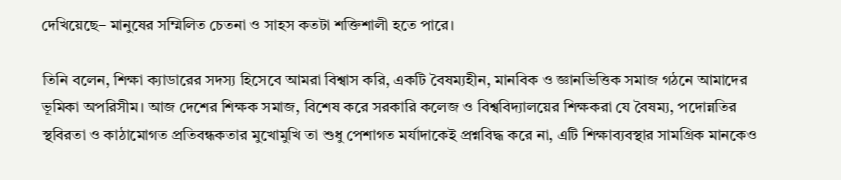দেখিয়েছে– মানুষের সম্মিলিত চেতনা ও সাহস কতটা শক্তিশালী হতে পারে।

তিনি বলেন, শিক্ষা ক্যাডারের সদস্য হিসেবে আমরা বিশ্বাস করি, একটি বৈষম্যহীন, মানবিক ও জ্ঞানভিত্তিক সমাজ গঠনে আমাদের ভূমিকা অপরিসীম। আজ দেশের শিক্ষক সমাজ, বিশেষ করে সরকারি কলেজ ও বিশ্ববিদ্যালয়ের শিক্ষকরা যে বৈষম্য, পদোন্নতির স্থবিরতা ও কাঠামোগত প্রতিবন্ধকতার মুখোমুখি তা শুধু পেশাগত মর্যাদাকেই প্রশ্নবিদ্ধ করে না, এটি শিক্ষাব্যবস্থার সামগ্রিক মানকেও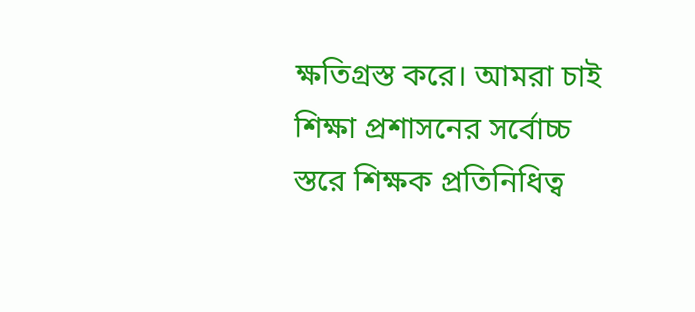ক্ষতিগ্রস্ত করে। আমরা চাই শিক্ষা প্রশাসনের সর্বোচ্চ স্তরে শিক্ষক প্রতিনিধিত্ব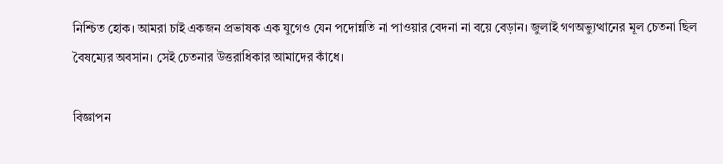নিশ্চিত হোক। আমরা চাই একজন প্রভাষক এক যুগেও যেন পদোন্নতি না পাওয়ার বেদনা না বয়ে বেড়ান। জুলাই গণঅভ্যুত্থানের মূল চেতনা ছিল বৈষম্যের অবসান। সেই চেতনার উত্তরাধিকার আমাদের কাঁধে।

বিজ্ঞাপন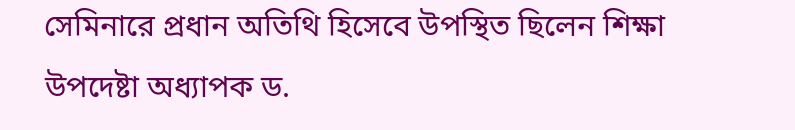সেমিনারে প্রধান অতিথি হিসেবে উপস্থিত ছিলেন শিক্ষা উপদেষ্টা অধ্যাপক ড.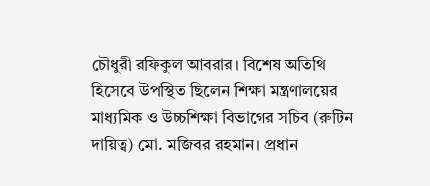চৌধুরী রফিকুল আবরার। বিশেষ অতিথি হিসেবে উপস্থিত ছিলেন শিক্ষা মন্ত্রণালয়ের মাধ্যমিক ও উচ্চশিক্ষা বিভাগের সচিব (রুটিন দায়িত্ব) মো. মজিবর রহমান। প্রধান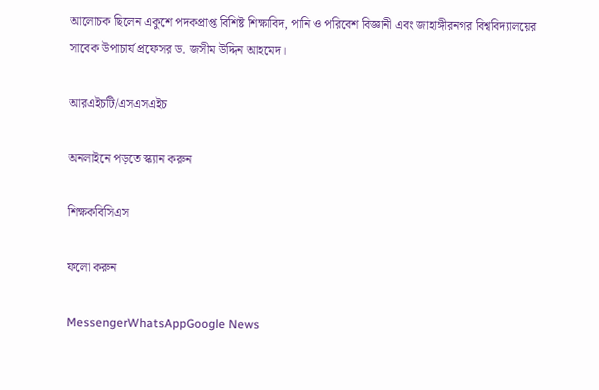আলোচক ছিলেন একুশে পদকপ্রাপ্ত বিশিষ্ট শিক্ষাবিদ, পানি ও পরিবেশ বিজ্ঞানী এবং জাহাঙ্গীরনগর বিশ্ববিদ্যালয়ের সাবেক উপাচার্য প্রফেসর ড. জসীম উদ্দিন আহমেদ।

আরএইচটি/এসএসএইচ

অনলাইনে পড়তে স্ক্যান করুন

শিক্ষকবিসিএস

ফলো করুন

MessengerWhatsAppGoogle News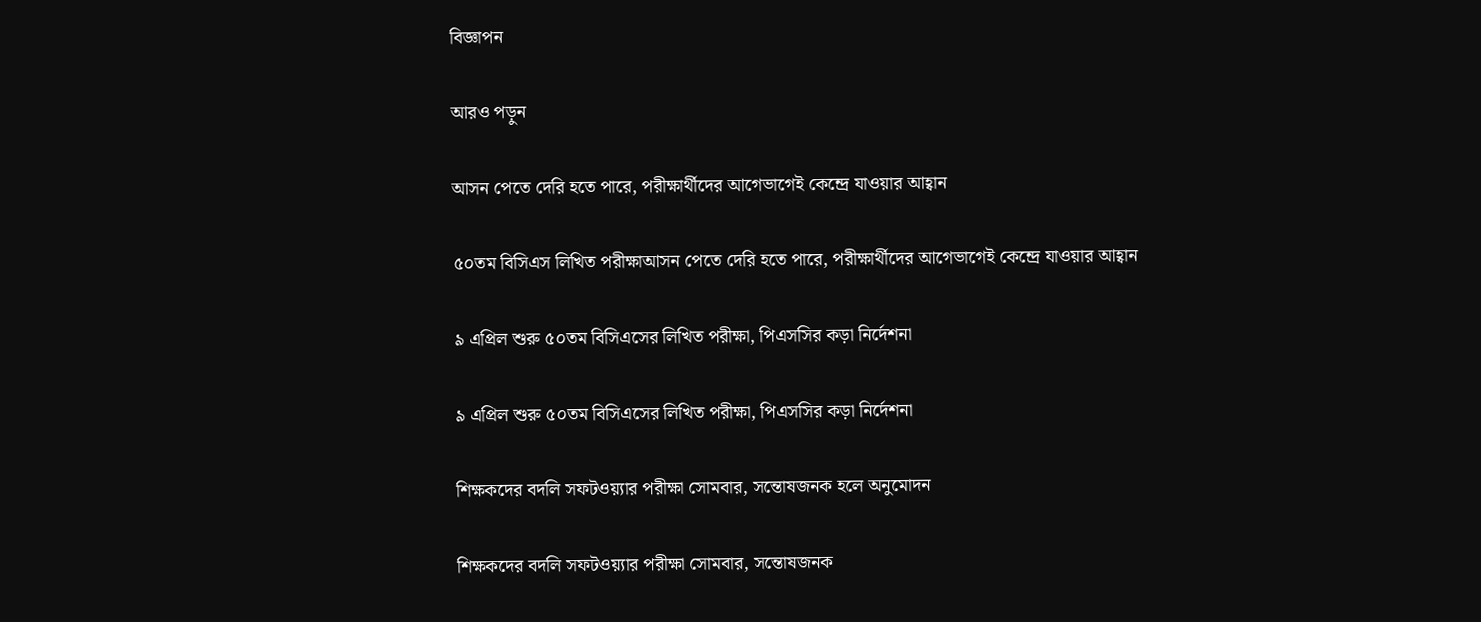বিজ্ঞাপন

আরও পড়ুন

আসন পেতে দেরি হতে পারে, পরীক্ষার্থীদের আগেভাগেই কেন্দ্রে যাওয়ার আহ্বান

৫০তম বিসিএস লিখিত পরীক্ষাআসন পেতে দেরি হতে পারে, পরীক্ষার্থীদের আগেভাগেই কেন্দ্রে যাওয়ার আহ্বান

৯ এপ্রিল শুরু ৫০তম বিসিএসের লিখিত পরীক্ষা, পিএসসির কড়া নির্দেশনা

৯ এপ্রিল শুরু ৫০তম বিসিএসের লিখিত পরীক্ষা, পিএসসির কড়া নির্দেশনা

শিক্ষকদের বদলি সফটওয়্যার পরীক্ষা সোমবার, সন্তোষজনক হলে অনুমোদন

শিক্ষকদের বদলি সফটওয়্যার পরীক্ষা সোমবার, সন্তোষজনক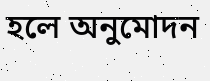হলে অনুমোদন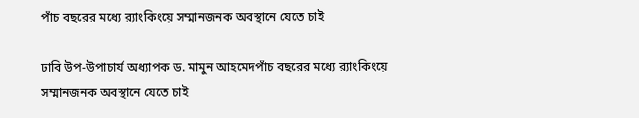পাঁচ বছরের মধ্যে র‌্যাংকিংয়ে সম্মানজনক অবস্থানে যেতে চাই

ঢাবি উপ-উপাচার্য অধ্যাপক ড. মামুন আহমেদপাঁচ বছরের মধ্যে র‌্যাংকিংয়ে সম্মানজনক অবস্থানে যেতে চাই